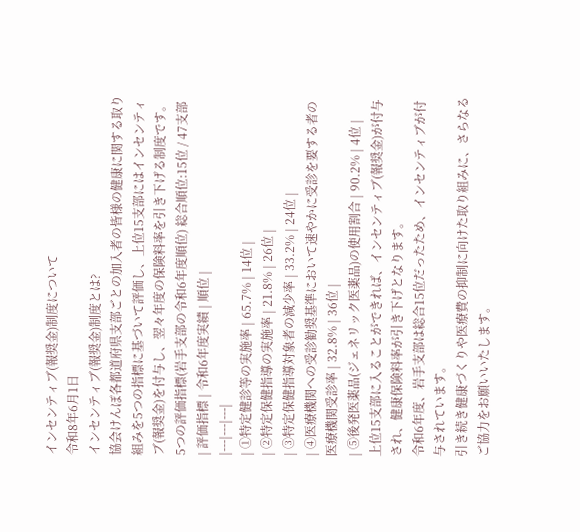インセンティブ(報奨金)制度について
令和8年6月1日
インセンティブ(報奨金)制度とは?
協会けんぽ各都道府県支部ごとの加入者の皆様の健康に関する取り組みを5つの指標に基づいて評価し、上位15支部にはインセンティブ(報奨金)を付与し、翌々年度の保険料率を引き下げる制度です。
5つの評価指標(岩手支部の令和6年度順位) 総合順位:15位 / 47支部
| 評価指標 | 令和6年度実績 | 順位 |
|---|---|---|
| ①特定健診等の実施率 | 65.7% | 14位 |
| ②特定保健指導の実施率 | 21.8% | 26位 |
| ③特定保健指導対象者の減少率 | 33.2% | 24位 |
| ④医療機関への受診勧奨基準において速やかに受診を要する者の医療機関受診率 | 32.8% | 36位 |
| ⑤後発医薬品(ジェネリック医薬品)の使用割合 | 90.2% | 4位 |
上位15支部に入ることができれば、インセンティブ(報奨金)が付与され、健康保険料率が引き下げとなります。
令和6年度、岩手支部は総合15位だったため、インセンティブが付与されています。
引き続き健康づくりや医療費の抑制に向けた取り組みに、さらなるご協力をお願いいたします。